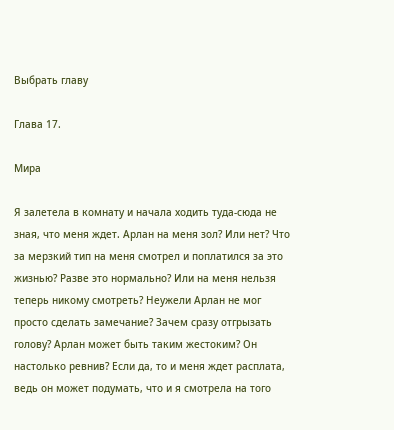Выбрать главу

Глава 17.

Мира

Я залетела в комнату и начала ходить туда-сюда не зная, что меня ждет. Арлан на меня зол? Или нет? Что за мерзкий тип на меня смотрел и поплатился за это жизнью? Разве это нормально? Или на меня нельзя теперь никому смотреть? Неужели Арлан не мог просто сделать замечание? Зачем сразу отгрызать голову? Арлан может быть таким жестоким? Он настолько ревнив? Если да, то и меня ждет расплата, ведь он может подумать, что и я смотрела на того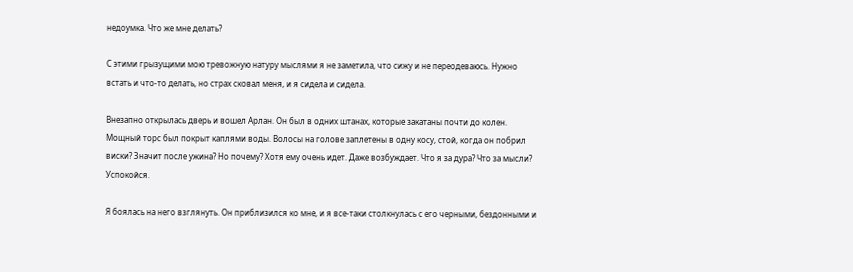недоумка. Что же мне делать?

С этими грызущими мою тревожную натуру мыслями я не заметила, что сижу и не переодеваюсь. Нужно встать и что-то делать, но страх сковал меня, и я сидела и сидела.

Внезапно открылась дверь и вошел Арлан. Он был в одних штанах, которые закатаны почти до колен. Мощный торс был покрыт каплями воды. Волосы на голове заплетены в одну косу, стой, когда он побрил виски? Значит после ужина? Но почему? Хотя ему очень идет. Даже возбуждает. Что я за дура? Что за мысли? Успокойся.

Я боялась на него взглянуть. Он приблизился ко мне, и я все-таки столкнулась с его черными, бездонными и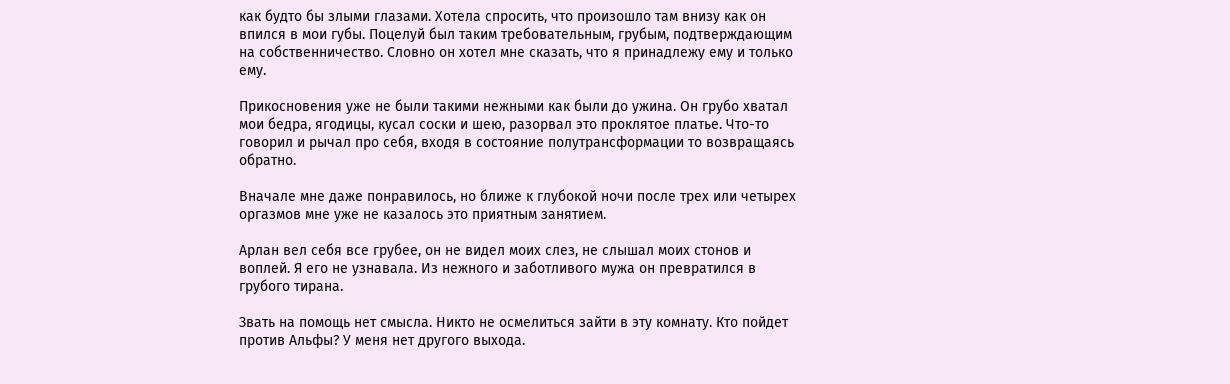как будто бы злыми глазами. Хотела спросить, что произошло там внизу как он впился в мои губы. Поцелуй был таким требовательным, грубым, подтверждающим на собственничество. Словно он хотел мне сказать, что я принадлежу ему и только ему.

Прикосновения уже не были такими нежными как были до ужина. Он грубо хватал мои бедра, ягодицы, кусал соски и шею, разорвал это проклятое платье. Что-то говорил и рычал про себя, входя в состояние полутрансформации то возвращаясь обратно.

Вначале мне даже понравилось, но ближе к глубокой ночи после трех или четырех оргазмов мне уже не казалось это приятным занятием.

Арлан вел себя все грубее, он не видел моих слез, не слышал моих стонов и воплей. Я его не узнавала. Из нежного и заботливого мужа он превратился в грубого тирана.

Звать на помощь нет смысла. Никто не осмелиться зайти в эту комнату. Кто пойдет против Альфы? У меня нет другого выхода.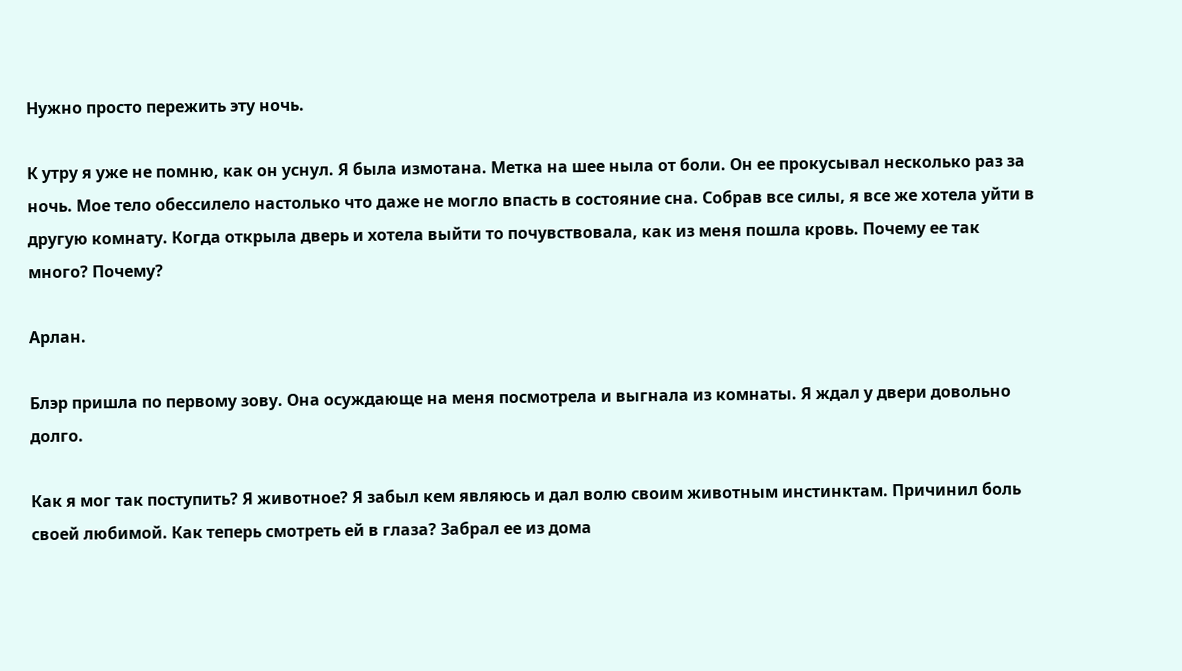Нужно просто пережить эту ночь.

К утру я уже не помню, как он уснул. Я была измотана. Метка на шее ныла от боли. Он ее прокусывал несколько раз за ночь. Мое тело обессилело настолько что даже не могло впасть в состояние сна. Собрав все силы, я все же хотела уйти в другую комнату. Когда открыла дверь и хотела выйти то почувствовала, как из меня пошла кровь. Почему ее так много? Почему?

Арлан.

Блэр пришла по первому зову. Она осуждающе на меня посмотрела и выгнала из комнаты. Я ждал у двери довольно долго.

Как я мог так поступить? Я животное? Я забыл кем являюсь и дал волю своим животным инстинктам. Причинил боль своей любимой. Как теперь смотреть ей в глаза? Забрал ее из дома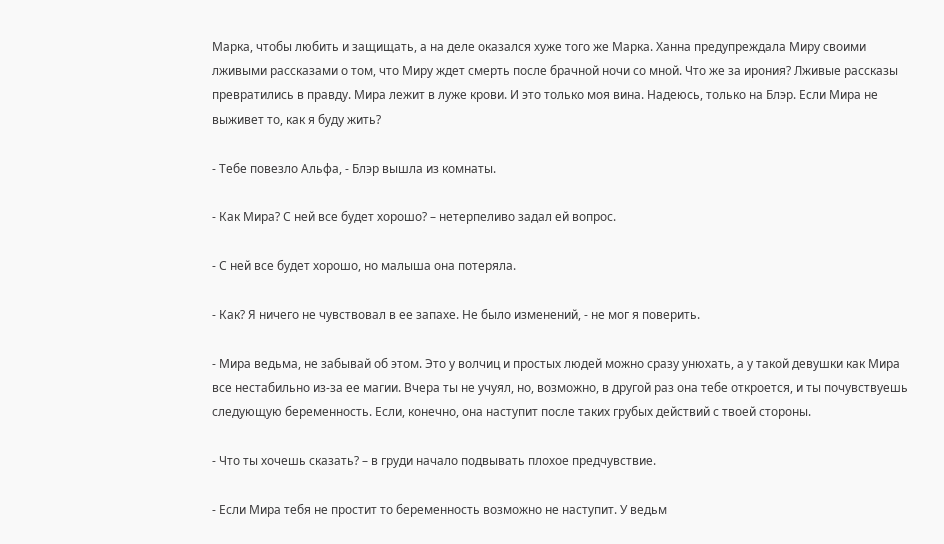Марка, чтобы любить и защищать, а на деле оказался хуже того же Марка. Ханна предупреждала Миру своими лживыми рассказами о том, что Миру ждет смерть после брачной ночи со мной. Что же за ирония? Лживые рассказы превратились в правду. Мира лежит в луже крови. И это только моя вина. Надеюсь, только на Блэр. Если Мира не выживет то, как я буду жить?

- Тебе повезло Альфа, - Блэр вышла из комнаты.

- Как Мира? С ней все будет хорошо? – нетерпеливо задал ей вопрос.

- С ней все будет хорошо, но малыша она потеряла.

- Как? Я ничего не чувствовал в ее запахе. Не было изменений, - не мог я поверить.

- Мира ведьма, не забывай об этом. Это у волчиц и простых людей можно сразу унюхать, а у такой девушки как Мира все нестабильно из-за ее магии. Вчера ты не учуял, но, возможно, в другой раз она тебе откроется, и ты почувствуешь следующую беременность. Если, конечно, она наступит после таких грубых действий с твоей стороны.

- Что ты хочешь сказать? – в груди начало подвывать плохое предчувствие.

- Если Мира тебя не простит то беременность возможно не наступит. У ведьм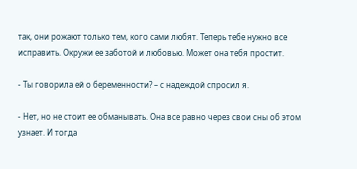так, они рожают только тем, кого сами любят. Теперь тебе нужно все исправить. Окружи ее заботой и любовью. Может она тебя простит.

- Ты говорила ей о беременности? – с надеждой спросил я.

- Нет, но не стоит ее обманывать. Она все равно через свои сны об этом узнает. И тогда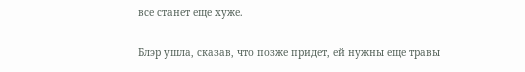все станет еще хуже.

Блэр ушла, сказав, что позже придет, ей нужны еще травы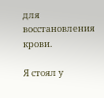для восстановления крови.

Я стоял у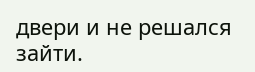двери и не решался зайти.